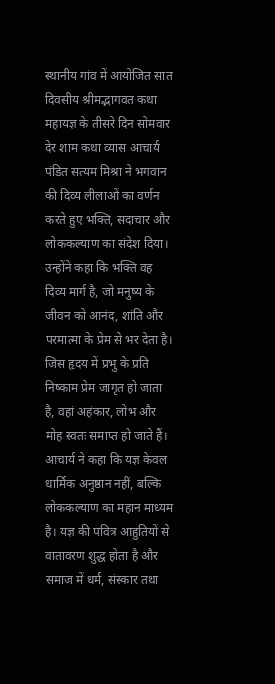स्थानीय गांव में आयोजित सात दिवसीय श्रीमद्भागवत कथा महायज्ञ के तीसरे दिन सोमवार देर शाम कथा व्यास आचार्य पंडित सत्यम मिश्रा ने भगवान की दिव्य लीलाओं का वर्णन करते हुए भक्ति, सदाचार और लोककल्याण का संदेश दिया। उन्होंने कहा कि भक्ति वह दिव्य मार्ग है, जो मनुष्य के जीवन को आनंद, शांति और परमात्मा के प्रेम से भर देता है। जिस हृदय में प्रभु के प्रति निष्काम प्रेम जागृत हो जाता है, वहां अहंकार, लोभ और मोह स्वतः समाप्त हो जाते हैं। आचार्य ने कहा कि यज्ञ केवल धार्मिक अनुष्ठान नहीं, बल्कि लोककल्याण का महान माध्यम है। यज्ञ की पवित्र आहुतियों से वातावरण शुद्ध होता है और समाज में धर्म, संस्कार तथा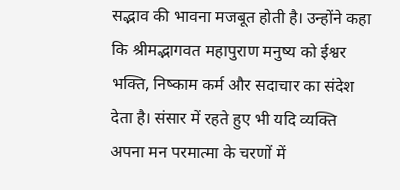सद्भाव की भावना मजबूत होती है। उन्होंने कहा कि श्रीमद्भागवत महापुराण मनुष्य को ईश्वर भक्ति, निष्काम कर्म और सदाचार का संदेश देता है। संसार में रहते हुए भी यदि व्यक्ति अपना मन परमात्मा के चरणों में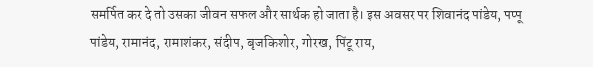समर्पित कर दे तो उसका जीवन सफल और सार्थक हो जाता है। इस अवसर पर शिवानंद पांडेय, पप्पू पांडेय, रामानंद, रामाशंकर, संदीप, बृजकिशोर, गोरख, पिंटू राय,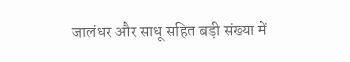जालंधर और साधू सहित बड़ी संख्या में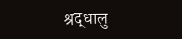श्रद्धालु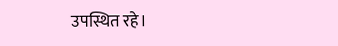उपस्थित रहे।